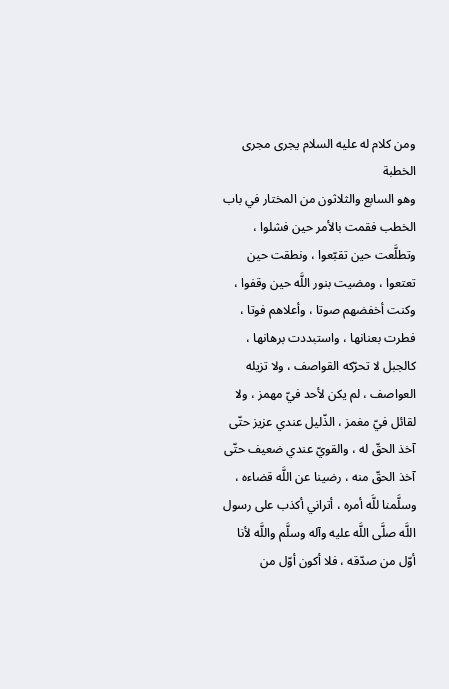ومن كلام له عليه السلام يجرى مجرى الخطبة
وهو السابع والثلاثون من المختار في باب الخطب فقمت بالأمر حين فشلوا ، وتطلَّعت حين تقبّعوا ، ونطقت حين تعتعوا ، ومضيت بنور اللَّه حين وقفوا ، وكنت أخفضهم صوتا ، وأعلاهم فوتا ، فطرت بعنانها ، واستبددت برهانها ، كالجبل لا تحرّكه القواصف ، ولا تزيله العواصف ، لم يكن لأحد فيّ مهمز ، ولا لقائل فيّ مغمز ، الذّليل عندي عزيز حتّى آخذ الحقّ له ، والقويّ عندي ضعيف حتّى آخذ الحقّ منه ، رضينا عن اللَّه قضاءه ، وسلَّمنا للَّه أمره ، أتراني أكذب على رسول اللَّه صلَّى اللَّه عليه وآله وسلَّم واللَّه لأنا أوّل من صدّقه ، فلا أكون أوّل من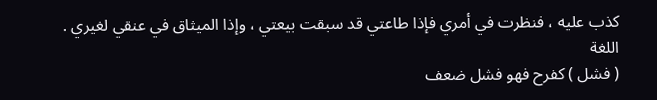كذب عليه ، فنظرت في أمري فإذا طاعتي قد سبقت بيعتي ، وإذا الميثاق في عنقي لغيري .
اللغة
( فشل ) كفرح فهو فشل ضعف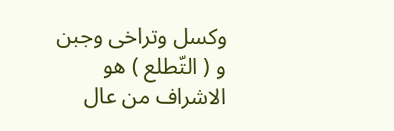وكسل وتراخى وجبن و ( التّطلع ) هو الاشراف من عال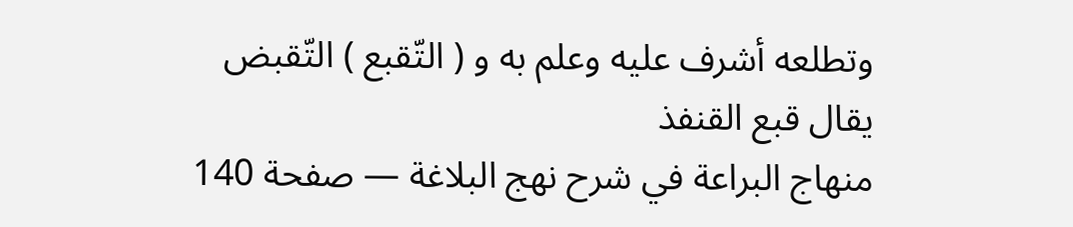وتطلعه أشرف عليه وعلم به و ( التّقبع ) التّقبض يقال قبع القنفذ
منهاج البراعة في شرح نهج البلاغة — صفحة 140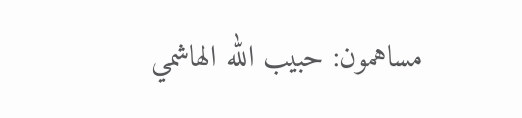مساهمون: حبيب الله الهاشمي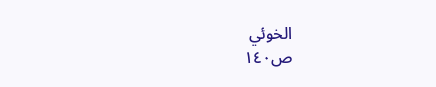الخوئي
ص١٤٠